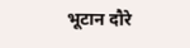भूटान दौरे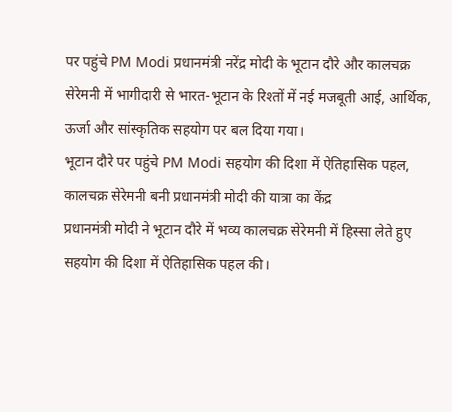पर पहुंचे PM Modi प्रधानमंत्री नरेंद्र मोदी के भूटान दौरे और कालचक्र सेरेमनी में भागीदारी से भारत-भूटान के रिश्तों में नई मजबूती आई, आर्थिक, ऊर्जा और सांस्कृतिक सहयोग पर बल दिया गया।
भूटान दौरे पर पहुंचे PM Modi सहयोग की दिशा में ऐतिहासिक पहल, कालचक्र सेरेमनी बनी प्रधानमंत्री मोदी की यात्रा का केंद्र
प्रधानमंत्री मोदी ने भूटान दौरे में भव्य कालचक्र सेरेमनी में हिस्सा लेते हुए सहयोग की दिशा में ऐतिहासिक पहल की।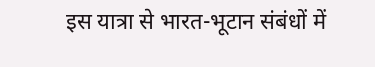इस यात्रा से भारत-भूटान संबंधों में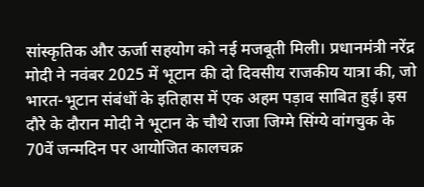सांस्कृतिक और ऊर्जा सहयोग को नई मजबूती मिली। प्रधानमंत्री नरेंद्र मोदी ने नवंबर 2025 में भूटान की दो दिवसीय राजकीय यात्रा की, जो भारत-भूटान संबंधों के इतिहास में एक अहम पड़ाव साबित हुई। इस दौरे के दौरान मोदी ने भूटान के चौथे राजा जिग्मे सिंग्ये वांगचुक के 70वें जन्मदिन पर आयोजित कालचक्र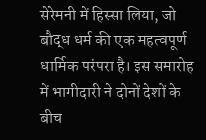सेरेमनी में हिस्सा लिया, जो बौद्ध धर्म की एक महत्वपूर्ण धार्मिक परंपरा है। इस समारोह में भागीदारी ने दोनों देशों के बीच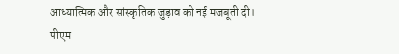आध्यात्मिक और सांस्कृतिक जुड़ाव को नई मजबूती दी।
पीएम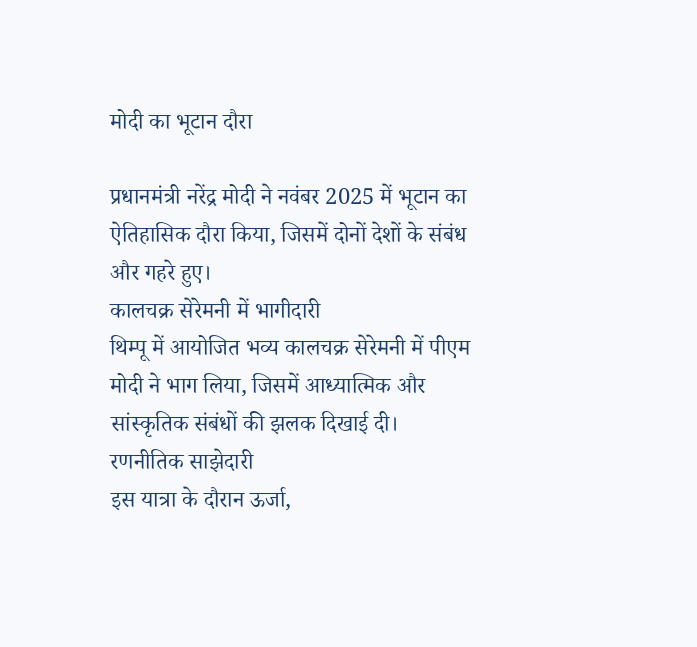मोदी का भूटान दौरा

प्रधानमंत्री नरेंद्र मोदी ने नवंबर 2025 में भूटान का ऐतिहासिक दौरा किया, जिसमें दोनों देशों के संबंध और गहरे हुए।
कालचक्र सेरेमनी में भागीदारी
थिम्पू में आयोजित भव्य कालचक्र सेरेमनी में पीएम मोदी ने भाग लिया, जिसमें आध्यात्मिक और सांस्कृतिक संबंधों की झलक दिखाई दी।
रणनीतिक साझेदारी
इस यात्रा के दौरान ऊर्जा,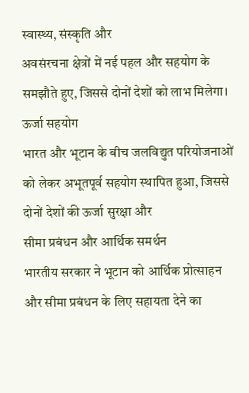स्वास्थ्य, संस्कृति और
अवसंरचना क्षेत्रों में नई पहल और सहयोग के
समझौते हुए, जिससे दोनों देशों को लाभ मिलेगा।
ऊर्जा सहयोग
भारत और भूटान के बीच जलविद्युत परियोजनाओं
को लेकर अभूतपूर्व सहयोग स्थापित हुआ, जिससे
दोनों देशों की ऊर्जा सुरक्षा और
सीमा प्रबंधन और आर्थिक समर्थन
भारतीय सरकार ने भूटान को आर्थिक प्रोत्साहन
और सीमा प्रबंधन के लिए सहायता देने का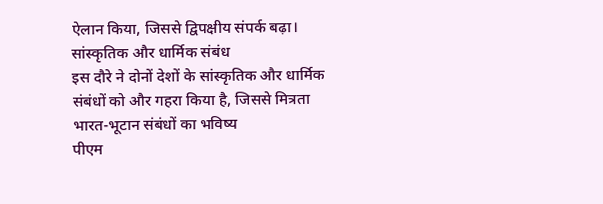ऐलान किया, जिससे द्विपक्षीय संपर्क बढ़ा।
सांस्कृतिक और धार्मिक संबंध
इस दौरे ने दोनों देशों के सांस्कृतिक और धार्मिक
संबंधों को और गहरा किया है, जिससे मित्रता
भारत-भूटान संबंधों का भविष्य
पीएम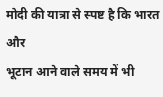मोदी की यात्रा से स्पष्ट है कि भारत और
भूटान आने वाले समय में भी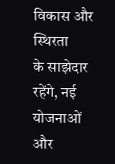विकास और स्थिरता
के साझेदार रहेंगे, नई योजनाओं और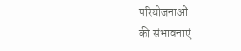परियोजनाओं
की संभावनाएं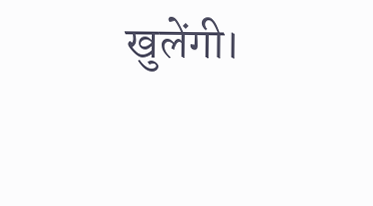खुलेंगी।